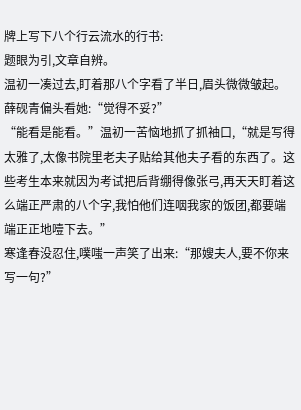牌上写下八个行云流水的行书:
题眼为引,文章自辨。
温初一凑过去,盯着那八个字看了半日,眉头微微皱起。
薛砚青偏头看她:“觉得不妥?”
“能看是能看。”温初一苦恼地抓了抓袖口,“就是写得太雅了,太像书院里老夫子贴给其他夫子看的东西了。这些考生本来就因为考试把后背绷得像张弓,再天天盯着这么端正严肃的八个字,我怕他们连咽我家的饭团,都要端端正正地噎下去。”
寒逢春没忍住,噗嗤一声笑了出来:“那嫂夫人,要不你来写一句?”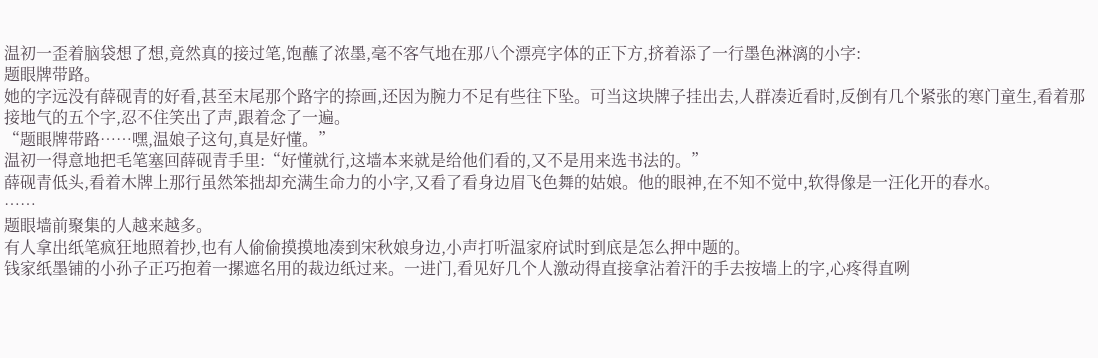温初一歪着脑袋想了想,竟然真的接过笔,饱蘸了浓墨,毫不客气地在那八个漂亮字体的正下方,挤着添了一行墨色淋漓的小字:
题眼牌带路。
她的字远没有薛砚青的好看,甚至末尾那个路字的捺画,还因为腕力不足有些往下坠。可当这块牌子挂出去,人群凑近看时,反倒有几个紧张的寒门童生,看着那接地气的五个字,忍不住笑出了声,跟着念了一遍。
“题眼牌带路……嘿,温娘子这句,真是好懂。”
温初一得意地把毛笔塞回薛砚青手里:“好懂就行,这墙本来就是给他们看的,又不是用来选书法的。”
薛砚青低头,看着木牌上那行虽然笨拙却充满生命力的小字,又看了看身边眉飞色舞的姑娘。他的眼神,在不知不觉中,软得像是一汪化开的春水。
……
题眼墙前聚集的人越来越多。
有人拿出纸笔疯狂地照着抄,也有人偷偷摸摸地凑到宋秋娘身边,小声打听温家府试时到底是怎么押中题的。
钱家纸墨铺的小孙子正巧抱着一摞遮名用的裁边纸过来。一进门,看见好几个人激动得直接拿沾着汗的手去按墙上的字,心疼得直咧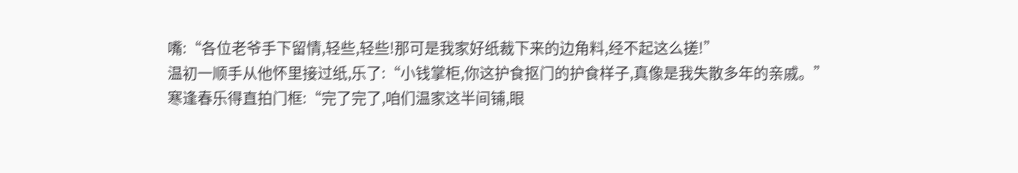嘴:“各位老爷手下留情,轻些,轻些!那可是我家好纸裁下来的边角料,经不起这么搓!”
温初一顺手从他怀里接过纸,乐了:“小钱掌柜,你这护食抠门的护食样子,真像是我失散多年的亲戚。”
寒逢春乐得直拍门框:“完了完了,咱们温家这半间铺,眼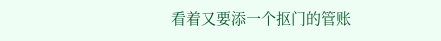看着又要添一个抠门的管账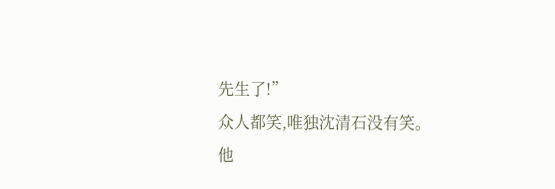先生了!”
众人都笑,唯独沈清石没有笑。
他